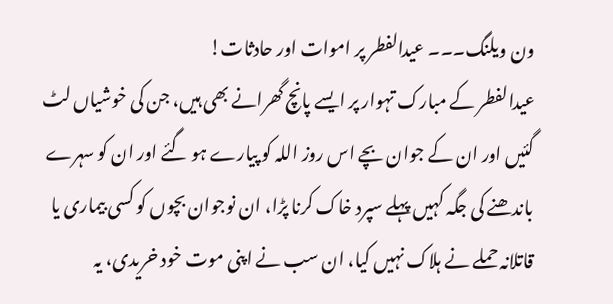ون ویلنگ۔۔۔ عیدالفطر پر اموات اور حادثات!
عیدالفطر کے مبارک تہوار پر ایسے پانچ گھرانے بھی ہیں، جن کی خوشیاں لٹ گئیں اور ان کے جوان بچے اس روز اللہ کو پیارے ہو گئے اور ان کو سہرے باندھنے کی جگہ کہیں پہلے سپرد خاک کرنا پڑا، ان نوجوان بچوں کو کسی بیماری یا قاتلانہ حملے نے ہلاک نہیں کیا، ان سب نے اپنی موت خود خریدی، یہ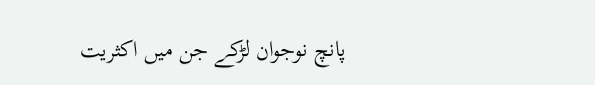پانچ نوجوان لڑکے جن میں اکثریت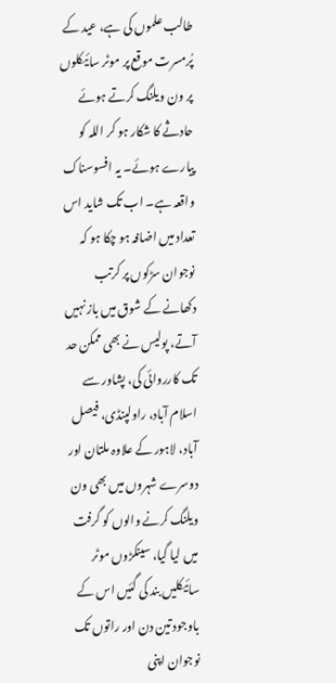طالب علموں کی ہے، عید کے پُرمسرت موقع پر موٹر سائیکلوں پر ون ویلنگ کرتے ہوئے حادثے کا شکار ہو کر اللہ کو پیارے ہوئے۔ یہ افسوسناک واقعہ ہے۔ اب تک شاید اس تعداد میں اضافہ ہو چکا ہو کہ نوجوان سڑکوں پر کرتب دکھانے کے شوق میں باز نہیں آتے، پولیس نے بھی ممکن حد تک کارروائی کی، پشاور سے اسلام آباد، راولپنڈی، فیصل آباد، لاہور کے علاوہ ملتان اور دوسرے شہروں میں بھی ون ویلنگ کرنے والوں کو گرفت میں لیا گیا، سینکڑوں موٹر سائیکلیں بند کی گئیں اس کے باوجود تین دن اور راتوں تک نوجوان اپنی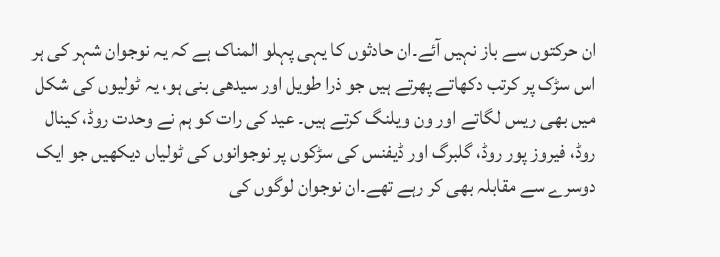ان حرکتوں سے باز نہیں آئے۔ان حادثوں کا یہی پہلو المناک ہے کہ یہ نوجوان شہر کی ہر اس سڑک پر کرتب دکھاتے پھرتے ہیں جو ذرا طویل اور سیدھی بنی ہو، یہ ٹولیوں کی شکل میں بھی ریس لگاتے اور ون ویلنگ کرتے ہیں۔ عید کی رات کو ہم نے وحدت روڈ، کینال روڈ، فیروز پور روڈ، گلبرگ اور ڈیفنس کی سڑکوں پر نوجوانوں کی ٹولیاں دیکھیں جو ایک دوسرے سے مقابلہ بھی کر رہے تھے۔ان نوجوان لوگوں کی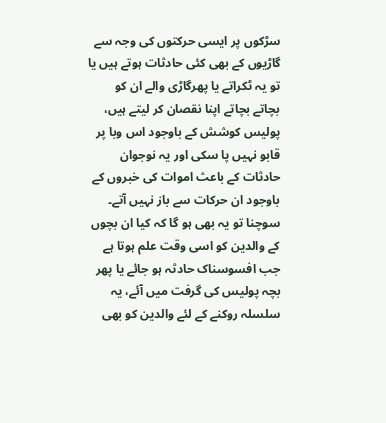سڑکوں پر ایسی حرکتوں کی وجہ سے گاڑیوں کے بھی کئی حادثات ہوتے ہیں یا تو یہ ٹکراتے یا پھرگاڑی والے ان کو بچاتے بچاتے اپنا نقصان کر لیتے ہیں، پولیس کوشش کے باوجود اس وبا پر قابو نہیں پا سکی اور یہ نوجوان حادثات کے باعث اموات کی خبروں کے باوجود ان حرکات سے باز نہیں آتے۔ سوچنا تو یہ بھی ہو گا کہ کیا ان بچوں کے والدین کو اسی وقت علم ہوتا ہے جب افسوسناک حادثہ ہو جائے یا پھر بچہ پولیس کی گرفت میں آئے، یہ سلسلہ روکنے کے لئے والدین کو بھی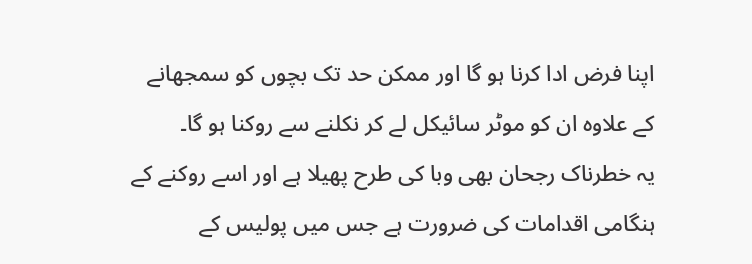اپنا فرض ادا کرنا ہو گا اور ممکن حد تک بچوں کو سمجھانے کے علاوہ ان کو موٹر سائیکل لے کر نکلنے سے روکنا ہو گا۔
یہ خطرناک رجحان بھی وبا کی طرح پھیلا ہے اور اسے روکنے کے ہنگامی اقدامات کی ضرورت ہے جس میں پولیس کے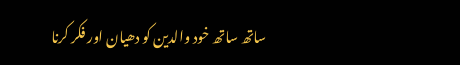ساتھ ساتھ خود والدین کو دھیان اور فکر کرنا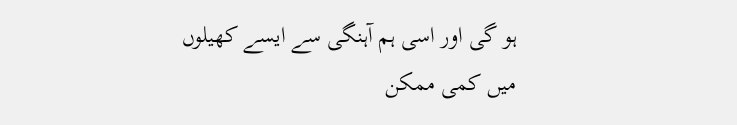ہو گی اور اسی ہم آہنگی سے ایسے کھیلوں میں کمی ممکن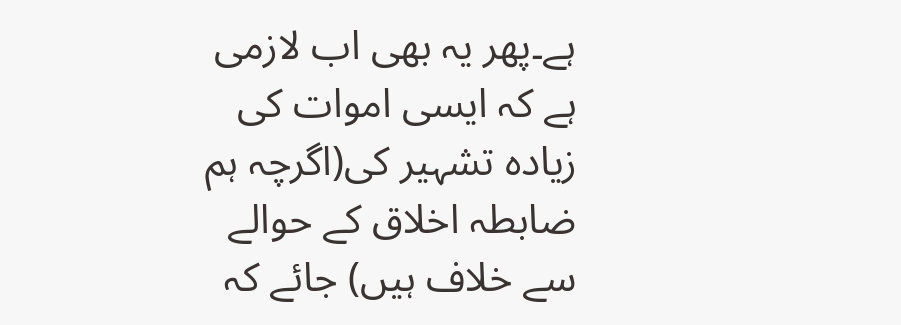ہے۔پھر یہ بھی اب لازمی ہے کہ ایسی اموات کی زیادہ تشہیر کی(اگرچہ ہم ضابطہ اخلاق کے حوالے سے خلاف ہیں) جائے کہ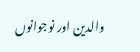والدین اور نوجوانوں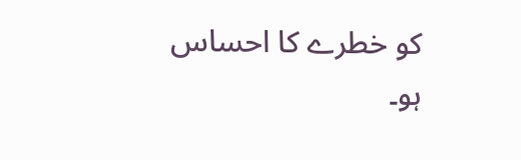کو خطرے کا احساس ہو۔